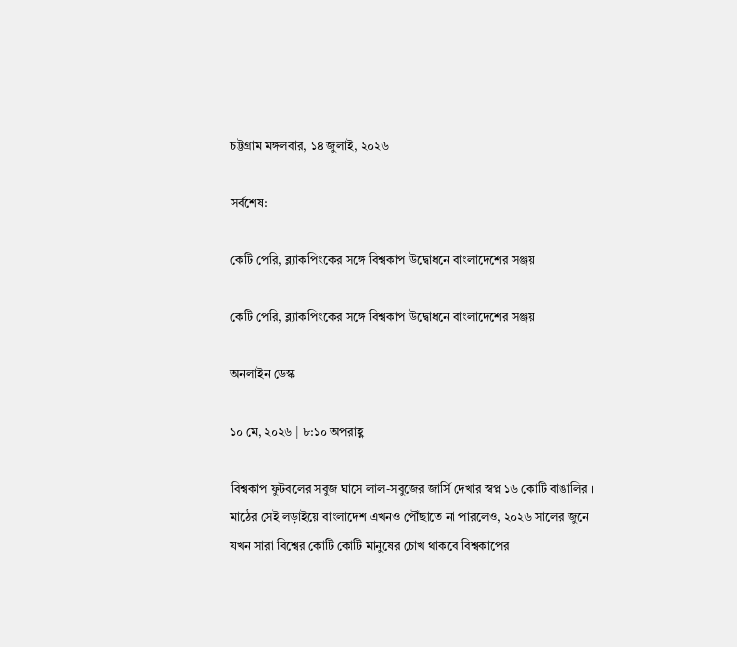চট্টগ্রাম মঙ্গলবার, ১৪ জুলাই, ২০২৬

সর্বশেষ:

কেটি পেরি, ব্ল্যাকপিংকের সঙ্গে বিশ্বকাপ উদ্বোধনে বাংলাদেশের সঞ্জয়

কেটি পেরি, ব্ল্যাকপিংকের সঙ্গে বিশ্বকাপ উদ্বোধনে বাংলাদেশের সঞ্জয়

অনলাইন ডেস্ক

১০ মে, ২০২৬ | ৮:১০ অপরাহ্ণ

বিশ্বকাপ ফুটবলের সবুজ ঘাসে লাল-সবুজের জার্সি দেখার স্বপ্ন ১৬ কোটি বাঙালির । মাঠের সেই লড়াইয়ে বাংলাদেশ এখনও পৌঁছাতে না পারলেও, ২০২৬ সালের জুনে যখন সারা বিশ্বের কোটি কোটি মানুষের চোখ থাকবে বিশ্বকাপের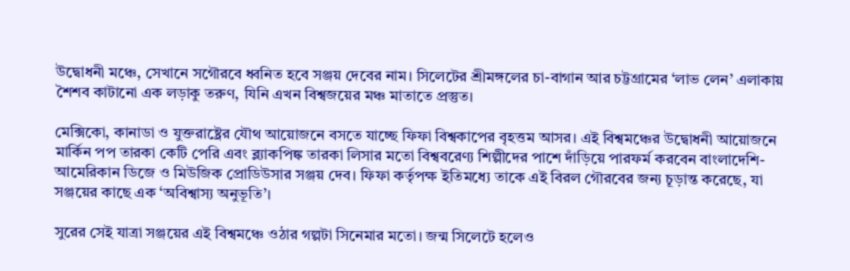উদ্বোধনী মঞ্চে, সেখানে সগৌরবে ধ্বনিত হবে সঞ্জয় দেবের নাম। সিলেটের শ্রীমঙ্গলের চা-বাগান আর চট্টগ্রামের ‘লাভ লেন’ এলাকায় শৈশব কাটানো এক লড়াকু তরুণ, যিনি এখন বিশ্বজয়ের মঞ্চ মাতাতে প্রস্তুত।

মেক্সিকো, কানাডা ও যুক্তরাষ্ট্রের যৌথ আয়োজনে বসতে যাচ্ছে ফিফা বিশ্বকাপের বৃহত্তম আসর। এই বিশ্বমঞ্চের উদ্বোধনী আয়োজনে মার্কিন পপ তারকা কেটি পেরি এবং ব্ল্যাকপিঙ্ক তারকা লিসার মতো বিশ্ববরেণ্য শিল্পীদের পাশে দাঁড়িয়ে পারফর্ম করবেন বাংলাদেশি-আমেরিকান ডিজে ও মিউজিক প্রোডিউসার সঞ্জয় দেব। ফিফা কর্তৃপক্ষ ইতিমধ্যে তাকে এই বিরল গৌরবের জন্য চূড়ান্ত করেছে, যা সঞ্জয়ের কাছে এক ‘অবিশ্বাস্য অনুভূতি’।

সুরের সেই যাত্রা সঞ্জয়ের এই বিশ্বমঞ্চে ওঠার গল্পটা সিনেমার মতো। জন্ম সিলেটে হলেও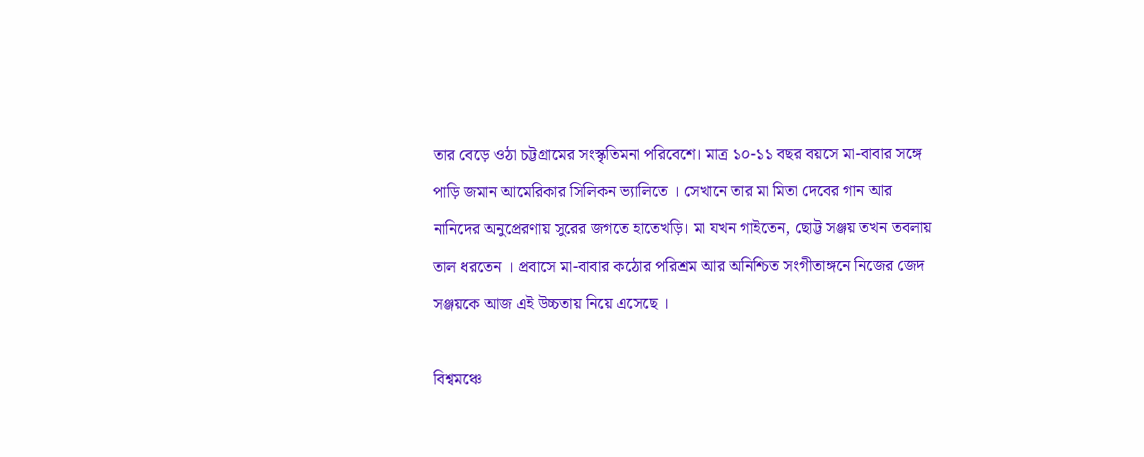তার বেড়ে ওঠা চট্টগ্রামের সংস্কৃতিমনা পরিবেশে। মাত্র ১০-১১ বছর বয়সে মা-বাবার সঙ্গে পাড়ি জমান আমেরিকার সিলিকন ভ্যালিতে । সেখানে তার মা মিতা দেবের গান আর নানিদের অনুপ্রেরণায় সুরের জগতে হাতেখড়ি। মা যখন গাইতেন, ছোট্ট সঞ্জয় তখন তবলায় তাল ধরতেন । প্রবাসে মা-বাবার কঠোর পরিশ্রম আর অনিশ্চিত সংগীতাঙ্গনে নিজের জেদ সঞ্জয়কে আজ এই উচ্চতায় নিয়ে এসেছে ।

বিশ্বমঞ্চে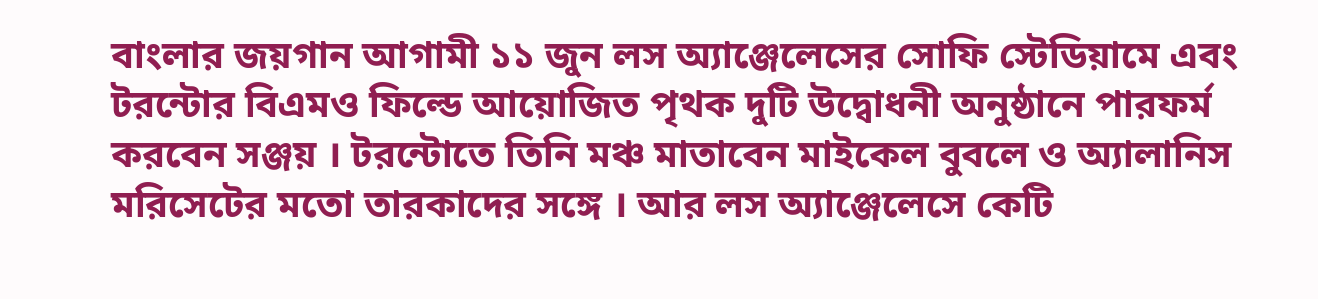বাংলার জয়গান আগামী ১১ জুন লস অ্যাঞ্জেলেসের সোফি স্টেডিয়ামে এবং টরন্টোর বিএমও ফিল্ডে আয়োজিত পৃথক দুটি উদ্বোধনী অনুষ্ঠানে পারফর্ম করবেন সঞ্জয় । টরন্টোতে তিনি মঞ্চ মাতাবেন মাইকেল বুবলে ও অ্যালানিস মরিসেটের মতো তারকাদের সঙ্গে । আর লস অ্যাঞ্জেলেসে কেটি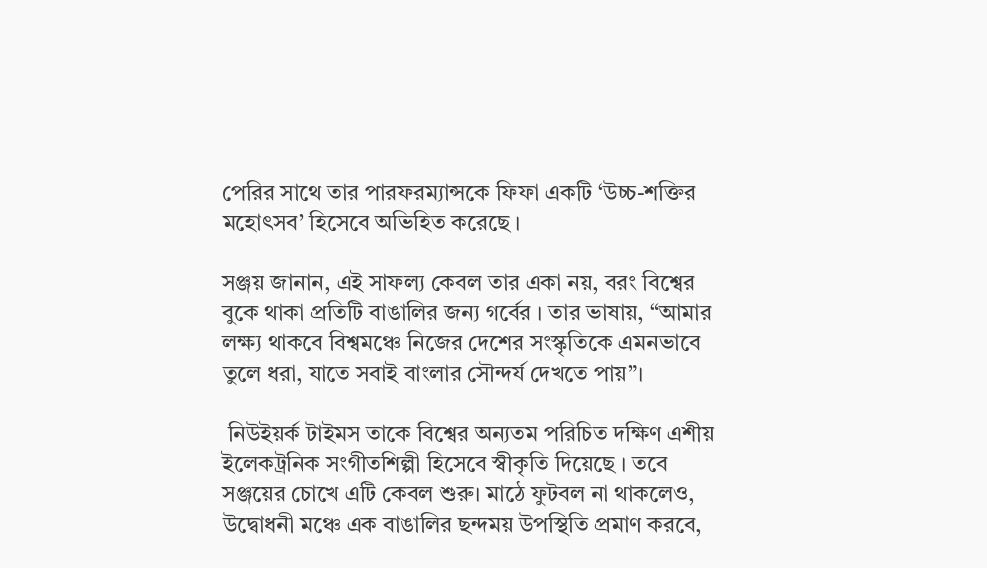পেরির সাথে তার পারফরম্যান্সকে ফিফা একটি ‘উচ্চ-শক্তির মহোৎসব’ হিসেবে অভিহিত করেছে ।

সঞ্জয় জানান, এই সাফল্য কেবল তার একা নয়, বরং বিশ্বের বুকে থাকা প্রতিটি বাঙালির জন্য গর্বের । তার ভাষায়, “আমার লক্ষ্য থাকবে বিশ্বমঞ্চে নিজের দেশের সংস্কৃতিকে এমনভাবে তুলে ধরা, যাতে সবাই বাংলার সৌন্দর্য দেখতে পায়”।

 নিউইয়র্ক টাইমস তাকে বিশ্বের অন্যতম পরিচিত দক্ষিণ এশীয় ইলেকট্রনিক সংগীতশিল্পী হিসেবে স্বীকৃতি দিয়েছে । তবে সঞ্জয়ের চোখে এটি কেবল শুরু। মাঠে ফুটবল না থাকলেও, উদ্বোধনী মঞ্চে এক বাঙালির ছন্দময় উপস্থিতি প্রমাণ করবে,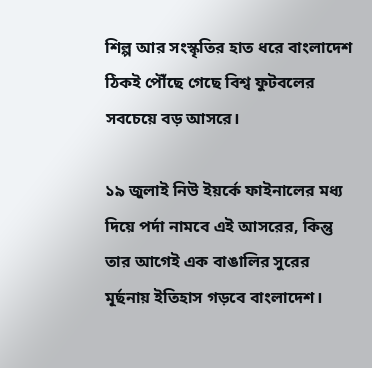শিল্প আর সংস্কৃতির হাত ধরে বাংলাদেশ ঠিকই পৌঁছে গেছে বিশ্ব ফুটবলের সবচেয়ে বড় আসরে।

১৯ জুলাই নিউ ইয়র্কে ফাইনালের মধ্য দিয়ে পর্দা নামবে এই আসরের, কিন্তু তার আগেই এক বাঙালির সুরের মূর্ছনায় ইতিহাস গড়বে বাংলাদেশ।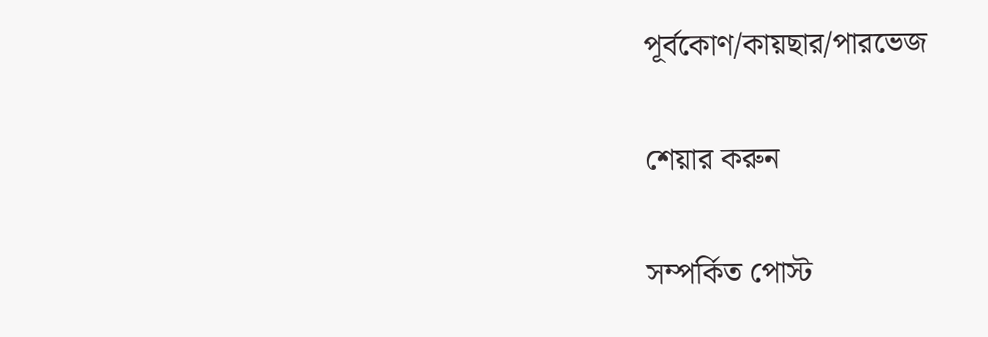পূর্বকোণ/কায়ছার/পারভেজ

শেয়ার করুন

সম্পর্কিত পোস্ট